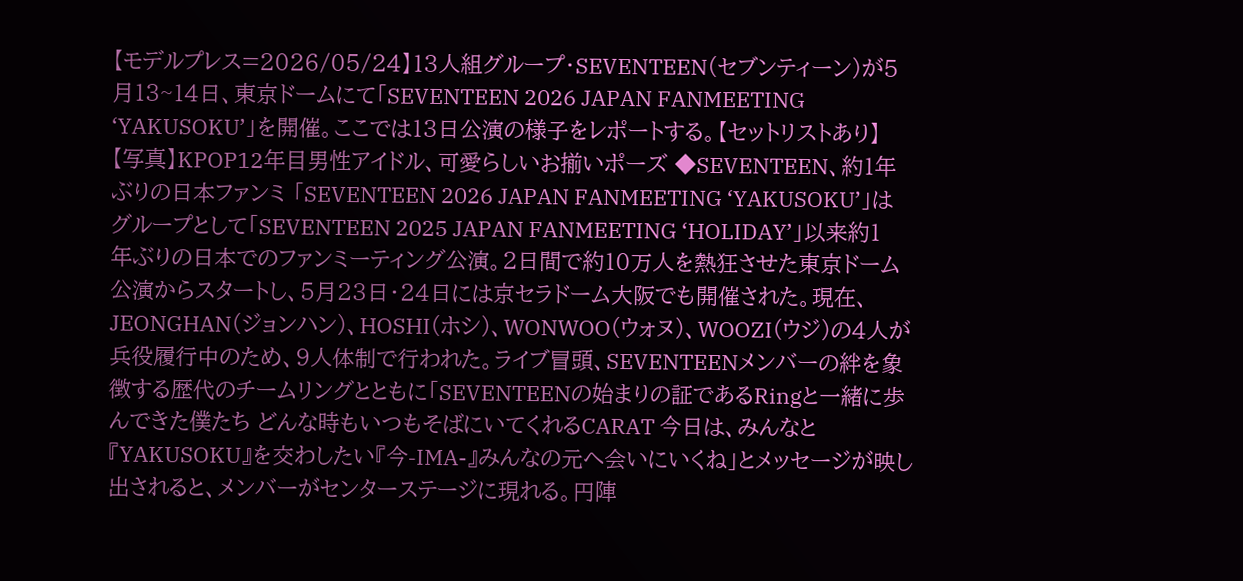【モデルプレス=2026/05/24】13人組グループ・SEVENTEEN(セブンティーン)が5月13~14日、東京ドームにて「SEVENTEEN 2026 JAPAN FANMEETING ‘YAKUSOKU’」を開催。ここでは13日公演の様子をレポートする。【セットリストあり】 【写真】KPOP12年目男性アイドル、可愛らしいお揃いポーズ ◆SEVENTEEN、約1年ぶりの日本ファンミ 「SEVENTEEN 2026 JAPAN FANMEETING ‘YAKUSOKU’」はグループとして「SEVENTEEN 2025 JAPAN FANMEETING ‘HOLIDAY’」以来約1年ぶりの日本でのファンミーティング公演。2日間で約10万人を熱狂させた東京ドーム公演からスタートし、5月23日・24日には京セラドーム大阪でも開催された。現在、JEONGHAN(ジョンハン)、HOSHI(ホシ)、WONWOO(ウォヌ)、WOOZI(ウジ)の4人が兵役履行中のため、9人体制で行われた。ライブ冒頭、SEVENTEENメンバーの絆を象徴する歴代のチームリングとともに「SEVENTEENの始まりの証であるRingと一緒に歩んできた僕たち どんな時もいつもそばにいてくれるCARAT 今日は、みんなと『YAKUSOKU』を交わしたい『今-IMA-』みんなの元へ会いにいくね」とメッセージが映し出されると、メンバーがセンターステージに現れる。円陣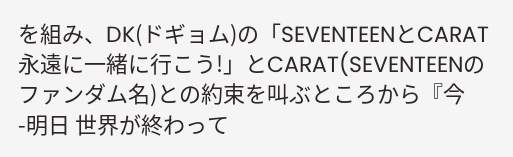を組み、DK(ドギョム)の「SEVENTEENとCARAT永遠に一緒に行こう!」とCARAT(SEVENTEENのファンダム名)との約束を叫ぶところから『今 -明日 世界が終わって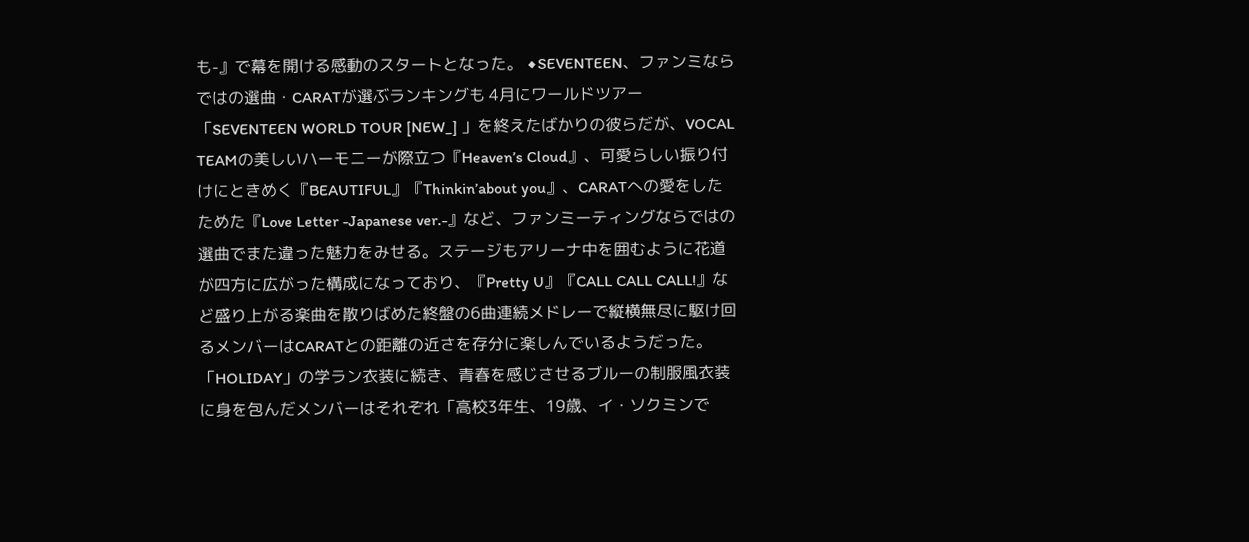も-』で幕を開ける感動のスタートとなった。 ◆SEVENTEEN、ファンミならではの選曲・CARATが選ぶランキングも 4月にワールドツアー「SEVENTEEN WORLD TOUR [NEW_] 」を終えたばかりの彼らだが、VOCAL TEAMの美しいハーモニーが際立つ『Heaven’s Cloud』、可愛らしい振り付けにときめく『BEAUTIFUL』『Thinkin’about you』、CARATへの愛をしたためた『Love Letter -Japanese ver.-』など、ファンミーティングならではの選曲でまた違った魅力をみせる。ステージもアリーナ中を囲むように花道が四方に広がった構成になっており、『Pretty U』『CALL CALL CALL!』など盛り上がる楽曲を散りばめた終盤の6曲連続メドレーで縦横無尽に駆け回るメンバーはCARATとの距離の近さを存分に楽しんでいるようだった。「HOLIDAY」の学ラン衣装に続き、青春を感じさせるブルーの制服風衣装に身を包んだメンバーはそれぞれ「高校3年生、19歳、イ・ソクミンで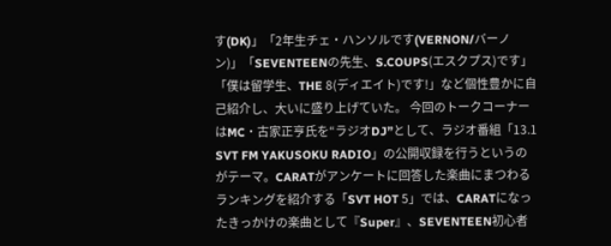す(DK)」「2年生チェ・ハンソルです(VERNON/バーノン)」「SEVENTEENの先生、S.COUPS(エスクプス)です」「僕は留学生、THE 8(ディエイト)です!」など個性豊かに自己紹介し、大いに盛り上げていた。 今回のトークコーナーはMC・古家正亨氏を“ラジオDJ”として、ラジオ番組「13.1 SVT FM YAKUSOKU RADIO」の公開収録を行うというのがテーマ。CARATがアンケートに回答した楽曲にまつわるランキングを紹介する「SVT HOT 5」では、CARATになったきっかけの楽曲として『Super』、SEVENTEEN初心者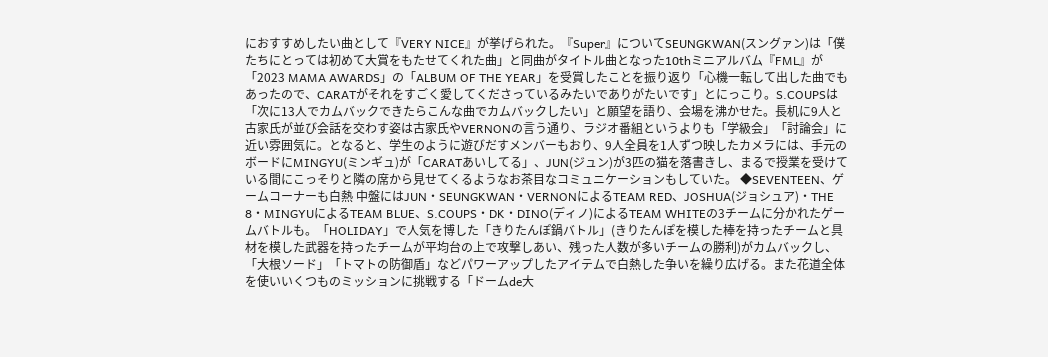におすすめしたい曲として『VERY NICE』が挙げられた。『Super』についてSEUNGKWAN(スングァン)は「僕たちにとっては初めて大賞をもたせてくれた曲」と同曲がタイトル曲となった10thミニアルバム『FML』が「2023 MAMA AWARDS」の「ALBUM OF THE YEAR」を受賞したことを振り返り「心機一転して出した曲でもあったので、CARATがそれをすごく愛してくださっているみたいでありがたいです」とにっこり。S.COUPSは「次に13人でカムバックできたらこんな曲でカムバックしたい」と願望を語り、会場を沸かせた。長机に9人と古家氏が並び会話を交わす姿は古家氏やVERNONの言う通り、ラジオ番組というよりも「学級会」「討論会」に近い雰囲気に。となると、学生のように遊びだすメンバーもおり、9人全員を1人ずつ映したカメラには、手元のボードにMINGYU(ミンギュ)が「CARATあいしてる」、JUN(ジュン)が3匹の猫を落書きし、まるで授業を受けている間にこっそりと隣の席から見せてくるようなお茶目なコミュニケーションもしていた。 ◆SEVENTEEN、ゲームコーナーも白熱 中盤にはJUN・SEUNGKWAN・VERNONによるTEAM RED、JOSHUA(ジョシュア)・THE 8・MINGYUによるTEAM BLUE、S.COUPS・DK・DINO(ディノ)によるTEAM WHITEの3チームに分かれたゲームバトルも。「HOLIDAY」で人気を博した「きりたんぽ鍋バトル」(きりたんぽを模した棒を持ったチームと具材を模した武器を持ったチームが平均台の上で攻撃しあい、残った人数が多いチームの勝利)がカムバックし、「大根ソード」「トマトの防御盾」などパワーアップしたアイテムで白熱した争いを繰り広げる。また花道全体を使いいくつものミッションに挑戦する「ドームde大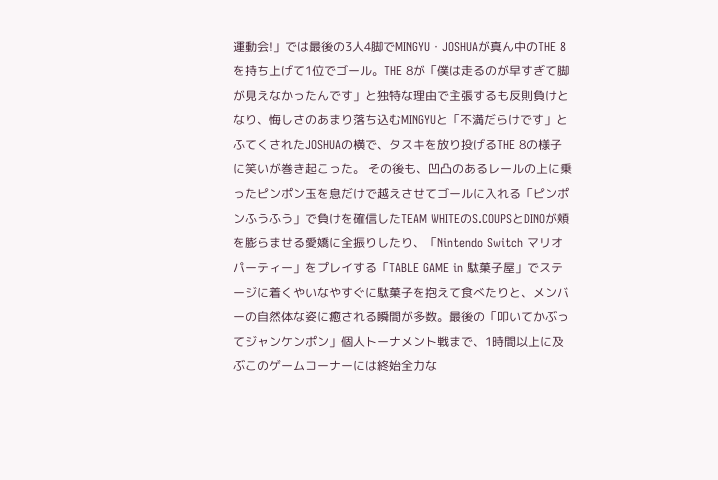運動会!」では最後の3人4脚でMINGYU・JOSHUAが真ん中のTHE 8を持ち上げて1位でゴール。THE 8が「僕は走るのが早すぎて脚が見えなかったんです」と独特な理由で主張するも反則負けとなり、悔しさのあまり落ち込むMINGYUと「不満だらけです」とふてくされたJOSHUAの横で、タスキを放り投げるTHE 8の様子に笑いが巻き起こった。 その後も、凹凸のあるレールの上に乗ったピンポン玉を息だけで越えさせてゴールに入れる「ピンポンふうふう」で負けを確信したTEAM WHITEのS.COUPSとDINOが頬を膨らませる愛嬌に全振りしたり、「Nintendo Switch マリオパーティー」をプレイする「TABLE GAME in 駄菓子屋」でステージに着くやいなやすぐに駄菓子を抱えて食べたりと、メンバーの自然体な姿に癒される瞬間が多数。最後の「叩いてかぶってジャンケンポン」個人トーナメント戦まで、1時間以上に及ぶこのゲームコーナーには終始全力な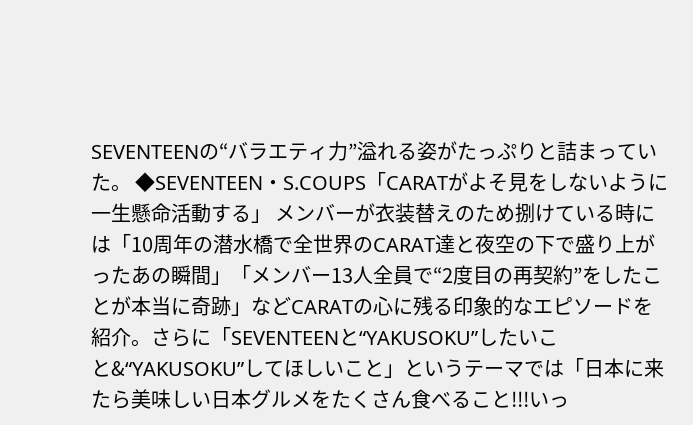SEVENTEENの“バラエティ力”溢れる姿がたっぷりと詰まっていた。 ◆SEVENTEEN・S.COUPS「CARATがよそ見をしないように一生懸命活動する」 メンバーが衣装替えのため捌けている時には「10周年の潜水橋で全世界のCARAT達と夜空の下で盛り上がったあの瞬間」「メンバー13人全員で“2度目の再契約”をしたことが本当に奇跡」などCARATの心に残る印象的なエピソードを紹介。さらに「SEVENTEENと“YAKUSOKU”したいこと&“YAKUSOKU”してほしいこと」というテーマでは「日本に来たら美味しい日本グルメをたくさん食べること!!!いっ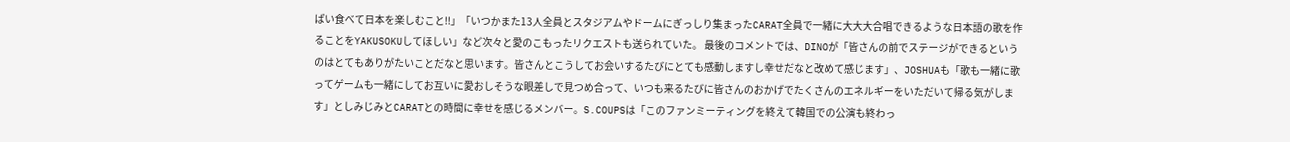ぱい食べて日本を楽しむこと!!」「いつかまた13人全員とスタジアムやドームにぎっしり集まったCARAT全員で一緒に大大大合唱できるような日本語の歌を作ることをYAKUSOKUしてほしい」など次々と愛のこもったリクエストも送られていた。 最後のコメントでは、DINOが「皆さんの前でステージができるというのはとてもありがたいことだなと思います。皆さんとこうしてお会いするたびにとても感動しますし幸せだなと改めて感じます」、JOSHUAも「歌も一緒に歌ってゲームも一緒にしてお互いに愛おしそうな眼差しで見つめ合って、いつも来るたびに皆さんのおかげでたくさんのエネルギーをいただいて帰る気がします」としみじみとCARATとの時間に幸せを感じるメンバー。S.COUPSは「このファンミーティングを終えて韓国での公演も終わっ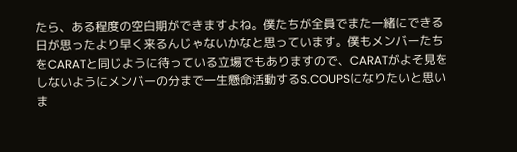たら、ある程度の空白期ができますよね。僕たちが全員でまた一緒にできる日が思ったより早く来るんじゃないかなと思っています。僕もメンバーたちをCARATと同じように待っている立場でもありますので、CARATがよそ見をしないようにメンバーの分まで一生懸命活動するS.COUPSになりたいと思いま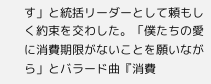す」と統括リーダーとして頼もしく約束を交わした。「僕たちの愛に消費期限がないことを願いながら」とバラード曲『消費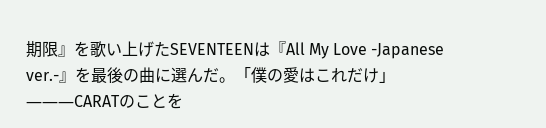期限』を歌い上げたSEVENTEENは『All My Love -Japanese ver.-』を最後の曲に選んだ。「僕の愛はこれだけ」―――CARATのことを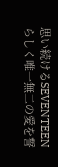思い続けるSEVENTEENらしく唯一無二の愛を誓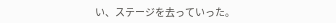い、ステージを去っていった。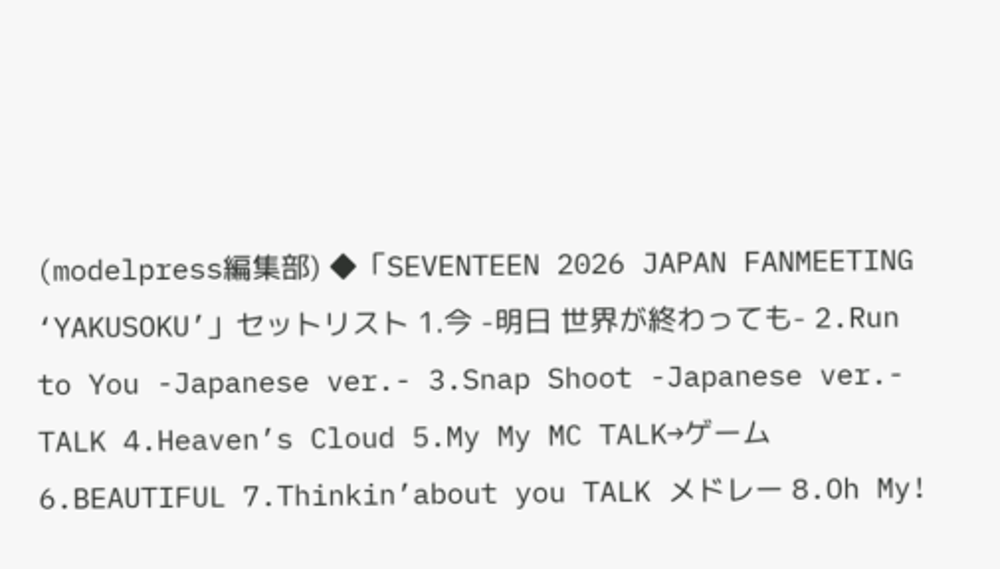(modelpress編集部) ◆「SEVENTEEN 2026 JAPAN FANMEETING ‘YAKUSOKU’」セットリスト 1.今 -明日 世界が終わっても- 2.Run to You -Japanese ver.- 3.Snap Shoot -Japanese ver.- TALK 4.Heaven’s Cloud 5.My My MC TALK→ゲーム 6.BEAUTIFUL 7.Thinkin’about you TALK メドレー 8.Oh My!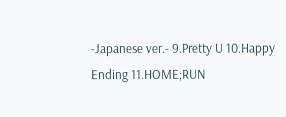-Japanese ver.- 9.Pretty U 10.Happy Ending 11.HOME;RUN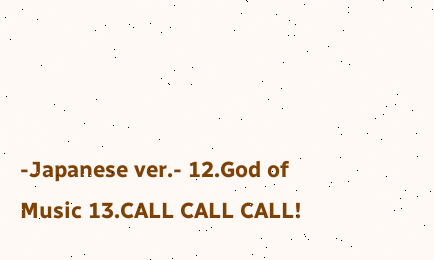-Japanese ver.- 12.God of Music 13.CALL CALL CALL!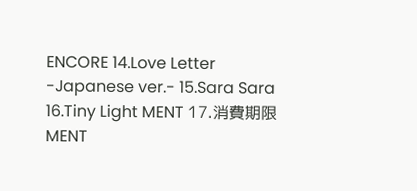ENCORE 14.Love Letter -Japanese ver.- 15.Sara Sara 16.Tiny Light MENT 17.消費期限 MENT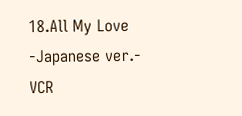18.All My Love -Japanese ver.- VCR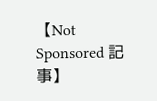【Not Sponsored 記事】